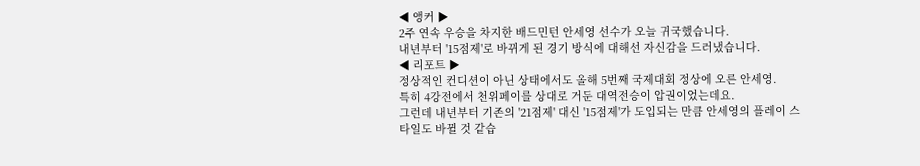◀ 앵커 ▶
2주 연속 우승을 차지한 배드민턴 안세영 선수가 오늘 귀국했습니다.
내년부터 '15점제'로 바뀌게 된 경기 방식에 대해선 자신감을 드러냈습니다.
◀ 리포트 ▶
정상적인 컨디션이 아닌 상태에서도 올해 5번째 국제대회 정상에 오른 안세영.
특히 4강전에서 천위페이를 상대로 거둔 대역전승이 압권이었는데요.
그런데 내년부터 기존의 '21점제' 대신 '15점제'가 도입되는 만큼 안세영의 플레이 스타일도 바뀔 것 같습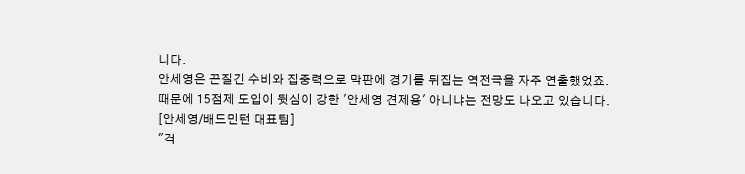니다.
안세영은 끈질긴 수비와 집중력으로 막판에 경기를 뒤집는 역전극을 자주 연출했었죠.
때문에 15점제 도입이 뒷심이 강한 '안세영 견제용' 아니냐는 전망도 나오고 있습니다.
[안세영/배드민턴 대표팀]
"걱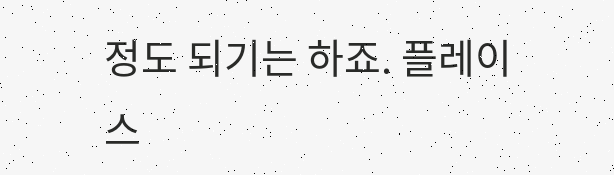정도 되기는 하죠. 플레이 스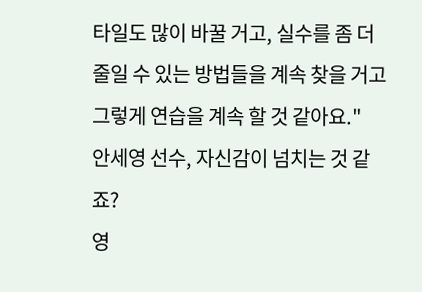타일도 많이 바꿀 거고, 실수를 좀 더 줄일 수 있는 방법들을 계속 찾을 거고 그렇게 연습을 계속 할 것 같아요."
안세영 선수, 자신감이 넘치는 것 같죠?
영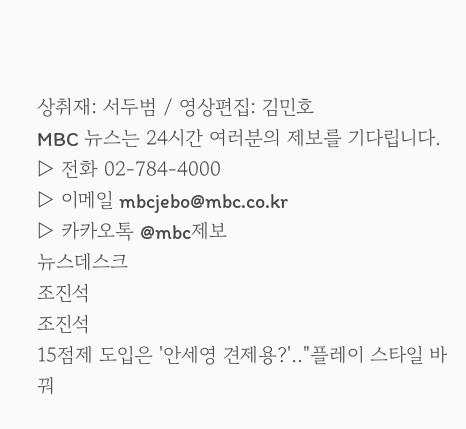상취재: 서두범 / 영상편집: 김민호
MBC 뉴스는 24시간 여러분의 제보를 기다립니다.
▷ 전화 02-784-4000
▷ 이메일 mbcjebo@mbc.co.kr
▷ 카카오톡 @mbc제보
뉴스데스크
조진석
조진석
15점제 도입은 '안세영 견제용?'‥"플레이 스타일 바꿔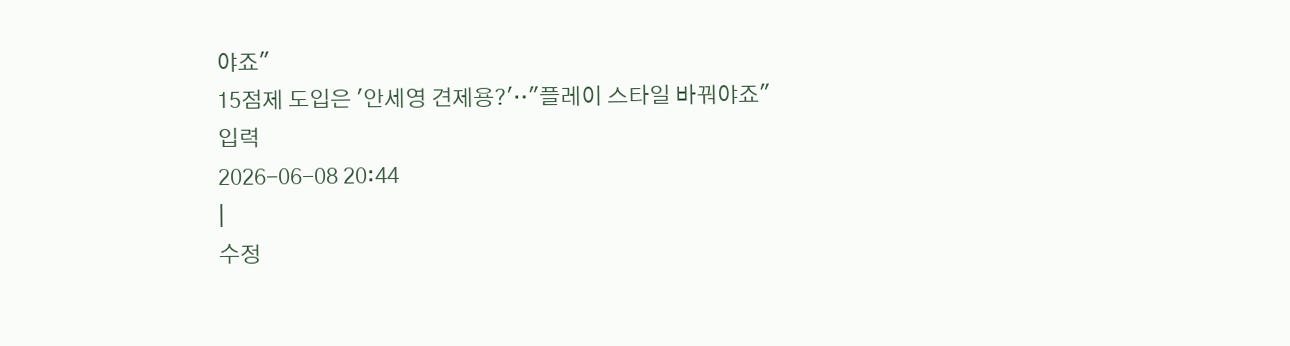야죠"
15점제 도입은 '안세영 견제용?'‥"플레이 스타일 바꿔야죠"
입력
2026-06-08 20:44
|
수정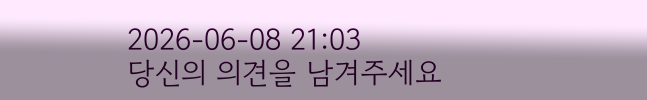2026-06-08 21:03
당신의 의견을 남겨주세요